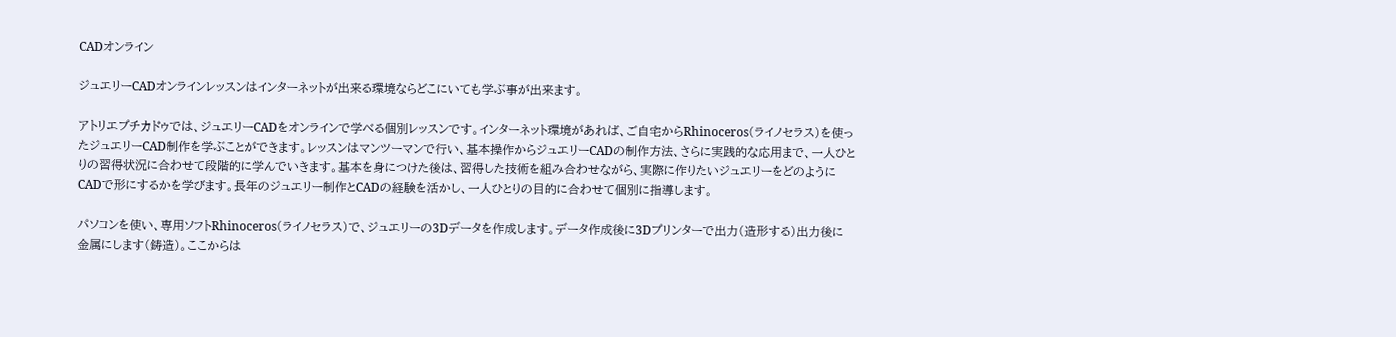CADオンライン

ジュエリーCADオンラインレッスンはインターネットが出来る環境ならどこにいても学ぶ事が出来ます。

アトリエプチカドゥでは、ジュエリーCADをオンラインで学べる個別レッスンです。インターネット環境があれば、ご自宅からRhinoceros(ライノセラス)を使ったジュエリーCAD制作を学ぶことができます。レッスンはマンツーマンで行い、基本操作からジュエリーCADの制作方法、さらに実践的な応用まで、一人ひとりの習得状況に合わせて段階的に学んでいきます。基本を身につけた後は、習得した技術を組み合わせながら、実際に作りたいジュエリーをどのようにCADで形にするかを学びます。長年のジュエリー制作とCADの経験を活かし、一人ひとりの目的に合わせて個別に指導します。

パソコンを使い、専用ソフトRhinoceros(ライノセラス)で、ジュエリーの3Dデータを作成します。データ作成後に3Dプリンターで出力(造形する)出力後に金属にします(鋳造)。ここからは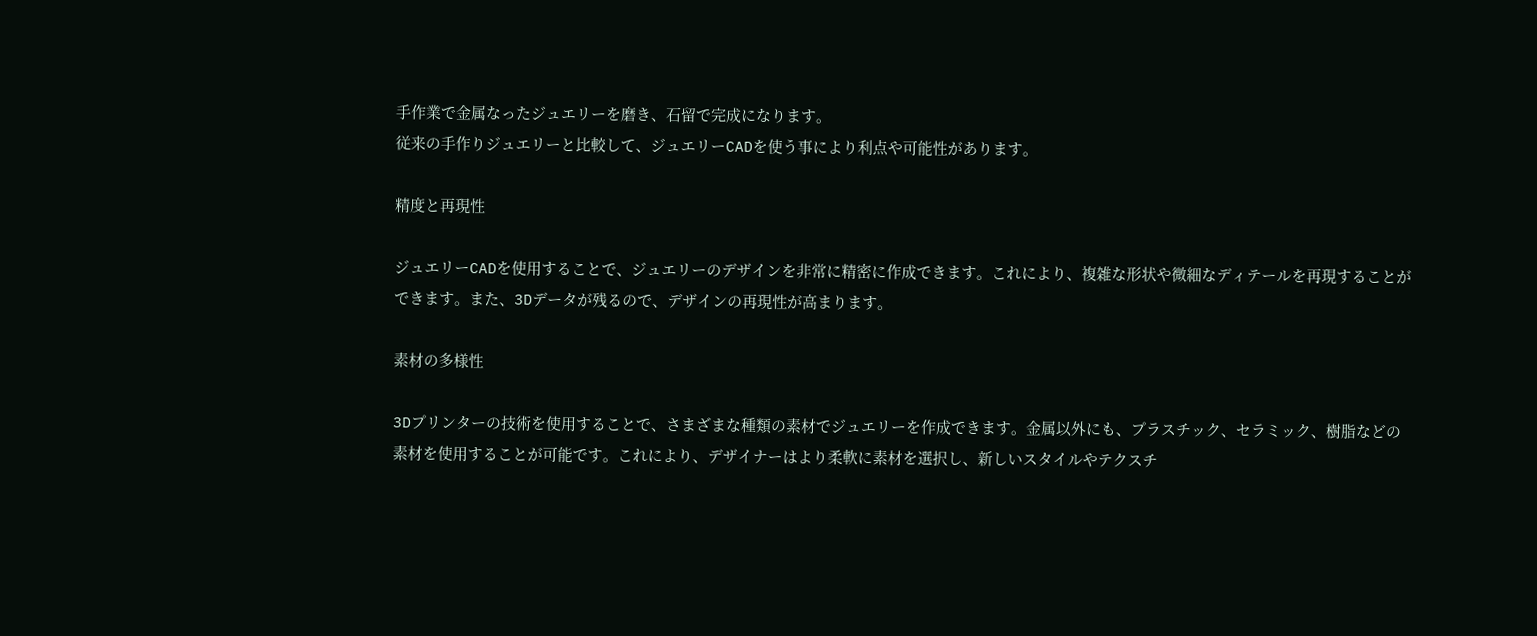手作業で金属なったジュエリーを磨き、石留で完成になります。
従来の手作りジュエリーと比較して、ジュエリーCADを使う事により利点や可能性があります。

精度と再現性

ジュエリーCADを使用することで、ジュエリーのデザインを非常に精密に作成できます。これにより、複雑な形状や微細なディテールを再現することができます。また、3Dデータが残るので、デザインの再現性が高まります。

素材の多様性

3Dプリンターの技術を使用することで、さまざまな種類の素材でジュエリーを作成できます。金属以外にも、プラスチック、セラミック、樹脂などの素材を使用することが可能です。これにより、デザイナーはより柔軟に素材を選択し、新しいスタイルやテクスチ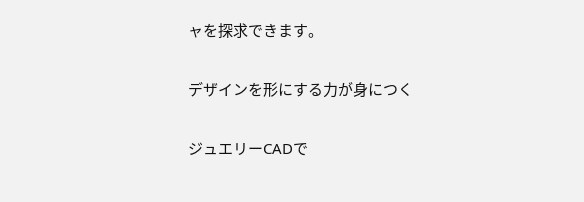ャを探求できます。

デザインを形にする力が身につく

ジュエリーCADで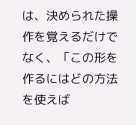は、決められた操作を覚えるだけでなく、「この形を作るにはどの方法を使えば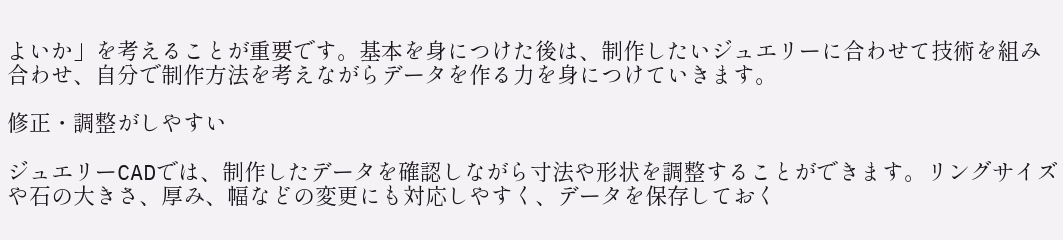よいか」を考えることが重要です。基本を身につけた後は、制作したいジュエリーに合わせて技術を組み合わせ、自分で制作方法を考えながらデータを作る力を身につけていきます。

修正・調整がしやすい

ジュエリーCADでは、制作したデータを確認しながら寸法や形状を調整することができます。リングサイズや石の大きさ、厚み、幅などの変更にも対応しやすく、データを保存しておく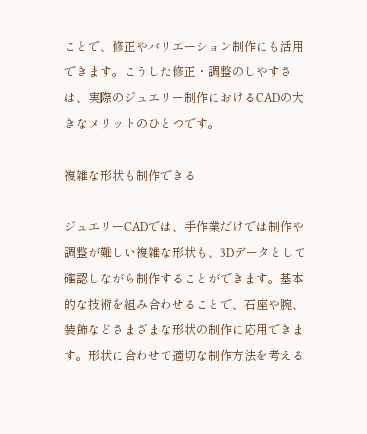ことで、修正やバリエーション制作にも活用できます。こうした修正・調整のしやすさは、実際のジュエリー制作におけるCADの大きなメリットのひとつです。

複雑な形状も制作できる

ジュエリーCADでは、手作業だけでは制作や調整が難しい複雑な形状も、3Dデータとして確認しながら制作することができます。基本的な技術を組み合わせることで、石座や腕、装飾などさまざまな形状の制作に応用できます。形状に合わせて適切な制作方法を考える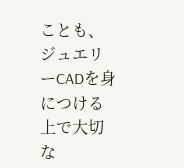ことも、ジュエリーCADを身につける上で大切な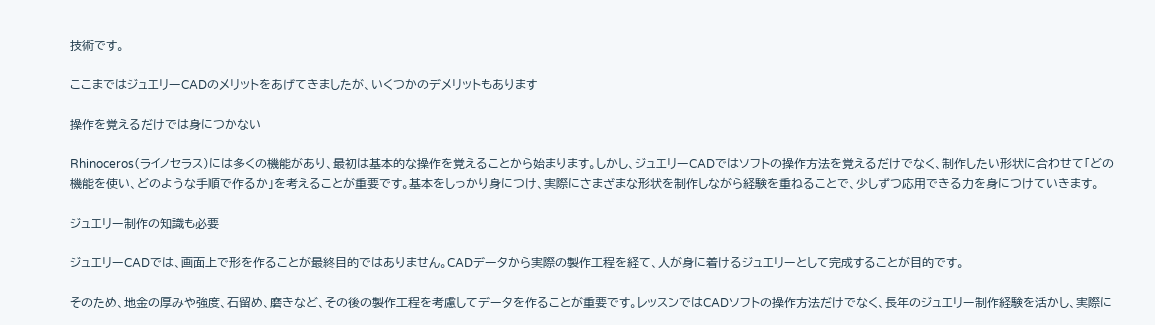技術です。

ここまではジュエリーCADのメリットをあげてきましたが、いくつかのデメリットもあります

操作を覚えるだけでは身につかない

Rhinoceros(ライノセラス)には多くの機能があり、最初は基本的な操作を覚えることから始まります。しかし、ジュエリーCADではソフトの操作方法を覚えるだけでなく、制作したい形状に合わせて「どの機能を使い、どのような手順で作るか」を考えることが重要です。基本をしっかり身につけ、実際にさまざまな形状を制作しながら経験を重ねることで、少しずつ応用できる力を身につけていきます。

ジュエリー制作の知識も必要

ジュエリーCADでは、画面上で形を作ることが最終目的ではありません。CADデータから実際の製作工程を経て、人が身に着けるジュエリーとして完成することが目的です。

そのため、地金の厚みや強度、石留め、磨きなど、その後の製作工程を考慮してデータを作ることが重要です。レッスンではCADソフトの操作方法だけでなく、長年のジュエリー制作経験を活かし、実際に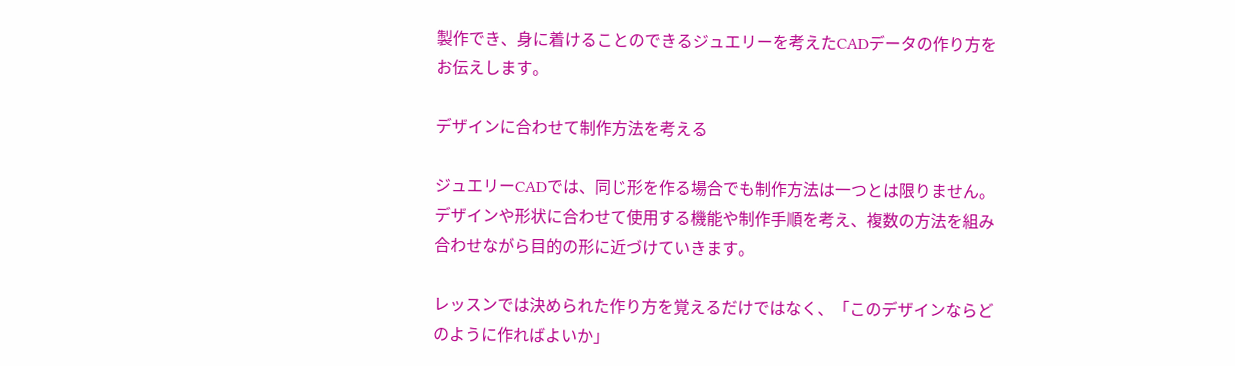製作でき、身に着けることのできるジュエリーを考えたCADデータの作り方をお伝えします。

デザインに合わせて制作方法を考える

ジュエリーCADでは、同じ形を作る場合でも制作方法は一つとは限りません。デザインや形状に合わせて使用する機能や制作手順を考え、複数の方法を組み合わせながら目的の形に近づけていきます。

レッスンでは決められた作り方を覚えるだけではなく、「このデザインならどのように作ればよいか」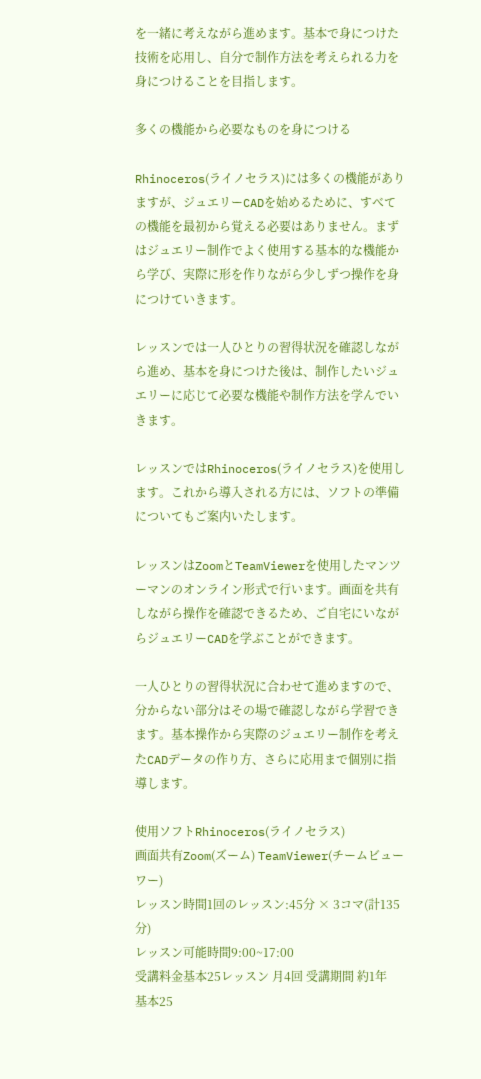を一緒に考えながら進めます。基本で身につけた技術を応用し、自分で制作方法を考えられる力を身につけることを目指します。

多くの機能から必要なものを身につける

Rhinoceros(ライノセラス)には多くの機能がありますが、ジュエリーCADを始めるために、すべての機能を最初から覚える必要はありません。まずはジュエリー制作でよく使用する基本的な機能から学び、実際に形を作りながら少しずつ操作を身につけていきます。

レッスンでは一人ひとりの習得状況を確認しながら進め、基本を身につけた後は、制作したいジュエリーに応じて必要な機能や制作方法を学んでいきます。

レッスンではRhinoceros(ライノセラス)を使用します。これから導入される方には、ソフトの準備についてもご案内いたします。

レッスンはZoomとTeamViewerを使用したマンツーマンのオンライン形式で行います。画面を共有しながら操作を確認できるため、ご自宅にいながらジュエリーCADを学ぶことができます。

一人ひとりの習得状況に合わせて進めますので、分からない部分はその場で確認しながら学習できます。基本操作から実際のジュエリー制作を考えたCADデータの作り方、さらに応用まで個別に指導します。

使用ソフトRhinoceros(ライノセラス)
画面共有Zoom(ズーム) TeamViewer(チームビューワー)
レッスン時間1回のレッスン:45分 × 3コマ(計135分)
レッスン可能時間9:00~17:00
受講料金基本25レッスン 月4回 受講期間 約1年
基本25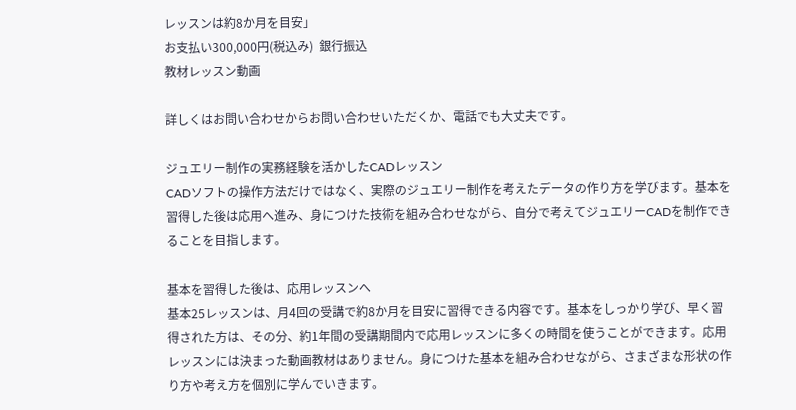レッスンは約8か月を目安」
お支払い300,000円(税込み)  銀行振込
教材レッスン動画

詳しくはお問い合わせからお問い合わせいただくか、電話でも大丈夫です。

ジュエリー制作の実務経験を活かしたCADレッスン
CADソフトの操作方法だけではなく、実際のジュエリー制作を考えたデータの作り方を学びます。基本を習得した後は応用へ進み、身につけた技術を組み合わせながら、自分で考えてジュエリーCADを制作できることを目指します。

基本を習得した後は、応用レッスンへ
基本25レッスンは、月4回の受講で約8か月を目安に習得できる内容です。基本をしっかり学び、早く習得された方は、その分、約1年間の受講期間内で応用レッスンに多くの時間を使うことができます。応用レッスンには決まった動画教材はありません。身につけた基本を組み合わせながら、さまざまな形状の作り方や考え方を個別に学んでいきます。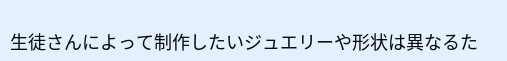生徒さんによって制作したいジュエリーや形状は異なるた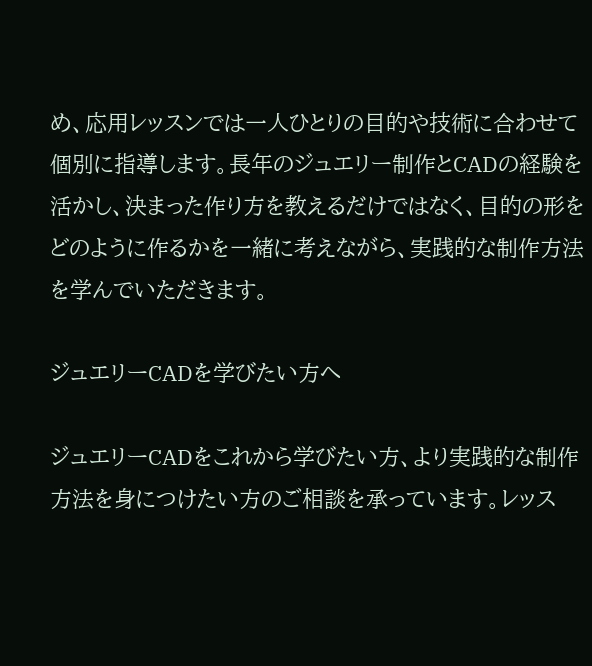め、応用レッスンでは一人ひとりの目的や技術に合わせて個別に指導します。長年のジュエリー制作とCADの経験を活かし、決まった作り方を教えるだけではなく、目的の形をどのように作るかを一緒に考えながら、実践的な制作方法を学んでいただきます。

ジュエリーCADを学びたい方へ

ジュエリーCADをこれから学びたい方、より実践的な制作方法を身につけたい方のご相談を承っています。レッス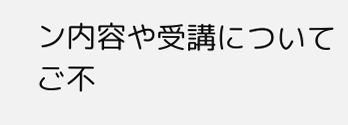ン内容や受講についてご不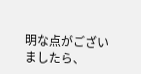明な点がございましたら、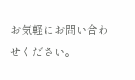お気軽にお問い合わせください。